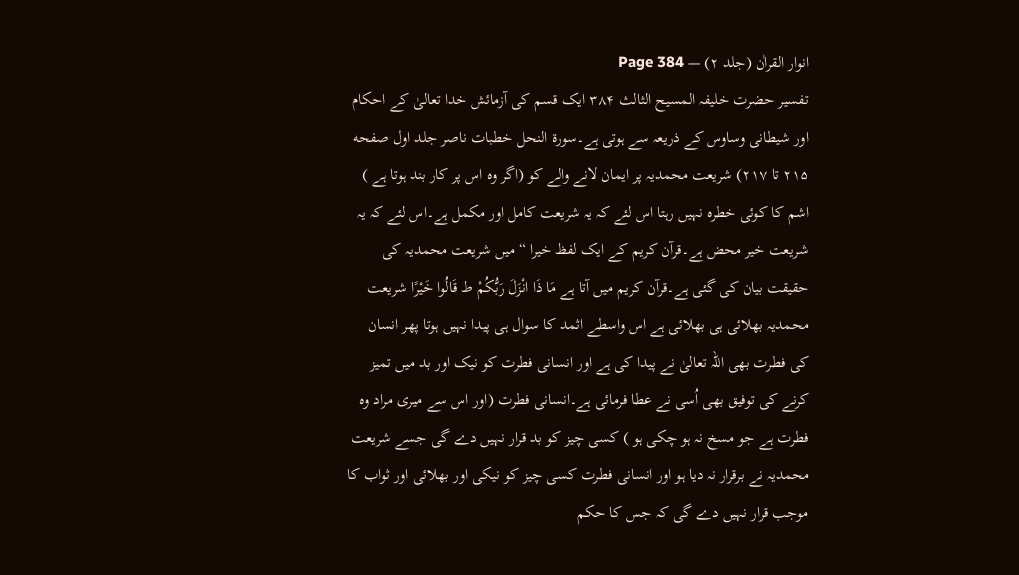انوار القراٰن (جلد ۲) — Page 384
تفسیر حضرت خلیفہ المسیح الثالث ۳۸۴ ایک قسم کی آزمائش خدا تعالیٰ کے احکام اور شیطانی وساوس کے ذریعہ سے ہوتی ہے۔سورة النحل خطبات ناصر جلد اول صفحه ۲۱۵ تا ۲۱۷) شریعت محمدیہ پر ایمان لانے والے کو (اگر وہ اس پر کار بند ہوتا ہے ) اشم کا کوئی خطرہ نہیں رہتا اس لئے کہ یہ شریعت کامل اور مکمل ہے۔اس لئے کہ یہ شریعت خیر محض ہے۔قرآن کریم کے ایک لفظ خیرا “ میں شریعت محمدیہ کی حقیقت بیان کی گئی ہے۔قرآن کریم میں آتا ہے مَا ذَا انْزَلَ رَبُّكُمْ ط قَالُوا خَيْرًا شریعت محمدیہ بھلائی ہی بھلائی ہے اس واسطے اثمد کا سوال ہی پیدا نہیں ہوتا پھر انسان کی فطرت بھی اللہ تعالیٰ نے پیدا کی ہے اور انسانی فطرت کو نیک اور بد میں تمیز کرنے کی توفیق بھی اُسی نے عطا فرمائی ہے۔انسانی فطرت (اور اس سے میری مراد وہ فطرت ہے جو مسخ نہ ہو چکی ہو ) کسی چیز کو بد قرار نہیں دے گی جسے شریعت محمدیہ نے برقرار نہ دیا ہو اور انسانی فطرت کسی چیز کو نیکی اور بھلائی اور ثواب کا موجب قرار نہیں دے گی کہ جس کا حکم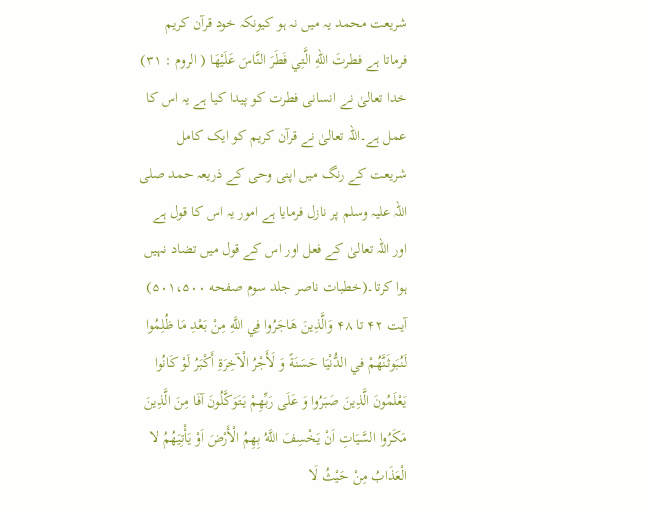شریعت محمد یہ میں نہ ہو کیونکہ خود قرآن کریم فرماتا ہے فطرتَ اللهِ الَّتِي فَطَرَ النَّاسَ عَلَيْهَا ( الروم : ۳۱) خدا تعالیٰ نے انسانی فطرت کو پیدا کیا ہے یہ اس کا عمل ہے۔اللہ تعالیٰ نے قرآن کریم کو ایک کامل شریعت کے رنگ میں اپنی وحی کے ذریعہ حمد صلی اللہ علیہ وسلم پر نازل فرمایا ہے امور یہ اس کا قول ہے اور اللہ تعالیٰ کے فعل اور اس کے قول میں تضاد نہیں ہوا کرتا۔(خطبات ناصر جلد سوم صفحه ۵۰۱،۵۰۰) آیت ۴۲ تا ۴۸ وَالَّذِينَ هَاجَرُوا فِي اللَّهِ مِنْ بَعْدِ مَا ظُلِمُوا لَنُبَوثَنَّهُمْ في الدُّنْيَا حَسَنَةً وَ لَأَجْرُ الْآخِرَةِ أَكْبَرُ لَوْ كَانُوا يَعْلَمُونَ الَّذِينَ صَبَرُوا وَ عَلَى رَبِّهِمْ يَتَوَكَّلُونَ آفَا مِنَ الَّذِينَ مَكَرُوا السَّيَاتِ اَنْ يَخْسِفَ اللَّهُ بِهِمُ الْأَرْضَ اَوْ يَأْتِيَهُمُ لا الْعَذَابُ مِنْ حَيْثُ لَا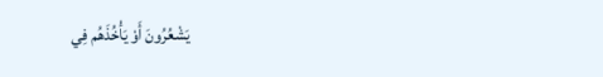يَشْعُرُونَ أَوْ يَأْخُذَهُم فِي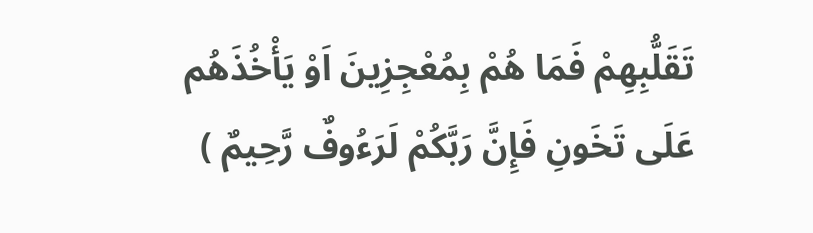تَقَلُّبِهِمْ فَمَا هُمْ بِمُعْجِزِينَ اَوْ يَأْخُذَهُم عَلَى تَخَونِ فَإِنَّ رَبَّكُمْ لَرَءُوفٌ رَّحِيمٌ )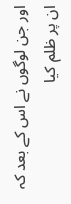اور جن لوگوں نے اس کے بعد کہ ان پر ظلم کیا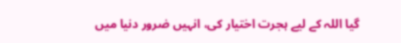گیا اللہ کے لیے ہجرت اختیار کی، انہیں ضرور دنیا میں